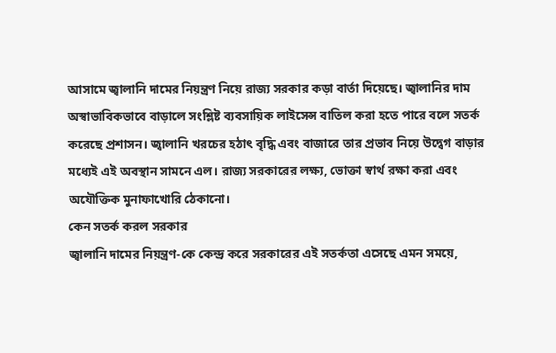আসামে জ্বালানি দামের নিয়ন্ত্রণ নিয়ে রাজ্য সরকার কড়া বার্তা দিয়েছে। জ্বালানির দাম অস্বাভাবিকভাবে বাড়ালে সংশ্লিষ্ট ব্যবসায়িক লাইসেন্স বাতিল করা হতে পারে বলে সতর্ক করেছে প্রশাসন। জ্বালানি খরচের হঠাৎ বৃদ্ধি এবং বাজারে তার প্রভাব নিয়ে উদ্বেগ বাড়ার মধ্যেই এই অবস্থান সামনে এল। রাজ্য সরকারের লক্ষ্য, ভোক্তা স্বার্থ রক্ষা করা এবং অযৌক্তিক মুনাফাখোরি ঠেকানো।
কেন সতর্ক করল সরকার
জ্বালানি দামের নিয়ন্ত্রণ-কে কেন্দ্র করে সরকারের এই সতর্কতা এসেছে এমন সময়ে,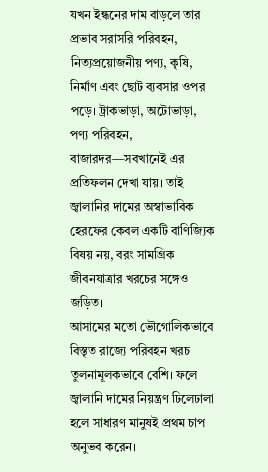যখন ইন্ধনের দাম বাড়লে তার প্রভাব সরাসরি পরিবহন, নিত্যপ্রয়োজনীয় পণ্য, কৃষি, নির্মাণ এবং ছোট ব্যবসার ওপর পড়ে। ট্রাকভাড়া, অটোভাড়া, পণ্য পরিবহন, বাজারদর—সবখানেই এর প্রতিফলন দেখা যায়। তাই জ্বালানির দামের অস্বাভাবিক হেরফের কেবল একটি বাণিজ্যিক বিষয় নয়, বরং সামগ্রিক জীবনযাত্রার খরচের সঙ্গেও জড়িত।
আসামের মতো ভৌগোলিকভাবে বিস্তৃত রাজ্যে পরিবহন খরচ তুলনামূলকভাবে বেশি। ফলে জ্বালানি দামের নিয়ন্ত্রণ ঢিলেঢালা হলে সাধারণ মানুষই প্রথম চাপ অনুভব করেন।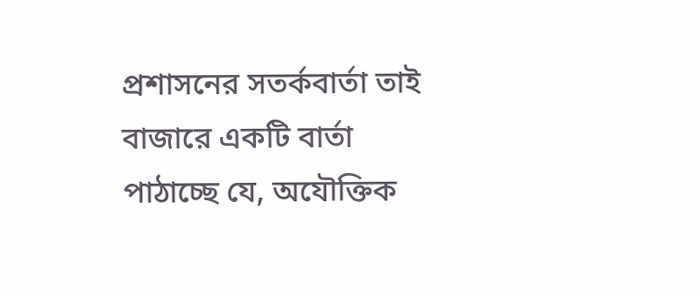প্রশাসনের সতর্কবার্তা তাই বাজারে একটি বার্তা পাঠাচ্ছে যে, অযৌক্তিক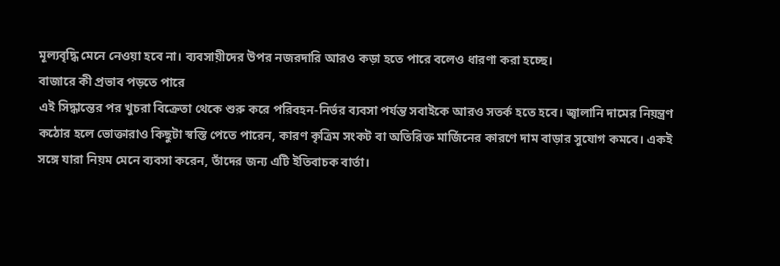মূল্যবৃদ্ধি মেনে নেওয়া হবে না। ব্যবসায়ীদের উপর নজরদারি আরও কড়া হতে পারে বলেও ধারণা করা হচ্ছে।
বাজারে কী প্রভাব পড়তে পারে
এই সিদ্ধান্তের পর খুচরা বিক্রেতা থেকে শুরু করে পরিবহন-নির্ভর ব্যবসা পর্যন্ত সবাইকে আরও সতর্ক হতে হবে। জ্বালানি দামের নিয়ন্ত্রণ কঠোর হলে ভোক্তারাও কিছুটা স্বস্তি পেতে পারেন, কারণ কৃত্রিম সংকট বা অতিরিক্ত মার্জিনের কারণে দাম বাড়ার সুযোগ কমবে। একই সঙ্গে যারা নিয়ম মেনে ব্যবসা করেন, তাঁদের জন্য এটি ইতিবাচক বার্তা।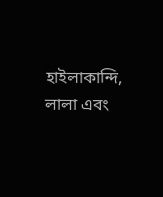হাইলাকান্দি, লালা এবং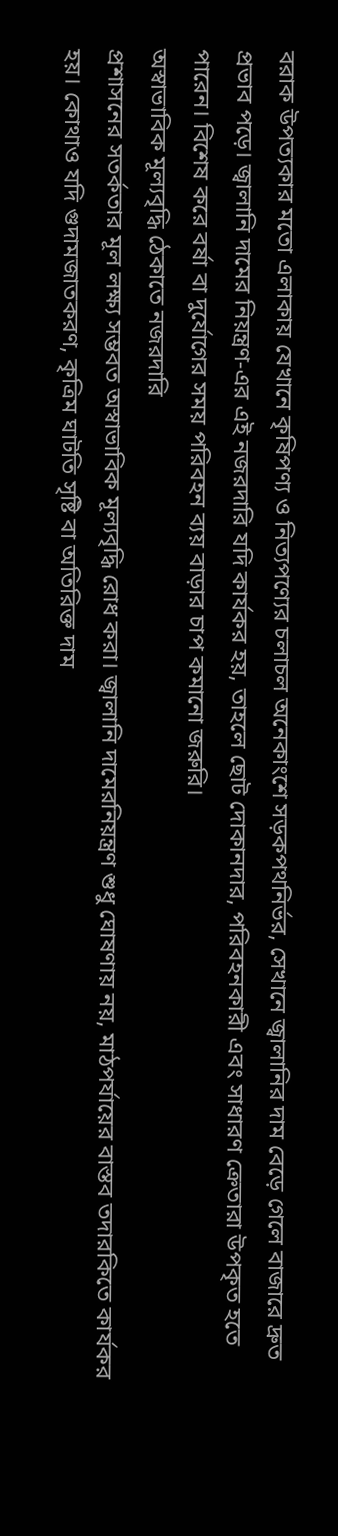বরাক উপত্যকার মতো এলাকায় যেখানে কৃষিপণ্য ও নিত্যপণ্যের চলাচল অনেকাংশে সড়কপথনির্ভর, সেখানে জ্বালানির দাম বেড়ে গেলে বাজারে দ্রুত প্রভাব পড়ে। জ্বালানি দামের নিয়ন্ত্রণ-এর এই নজরদারি যদি কার্যকর হয়, তাহলে ছোট দোকানদার, পরিবহনকারী এবং সাধারণ ক্রেতারা উপকৃত হতে পারেন। বিশেষ করে বর্ষা বা দুর্যোগের সময় পরিবহন ব্যয় বাড়ার চাপ কমানো জরুরি।
অস্বাভাবিক মূল্যবৃদ্ধি ঠেকাতে নজরদারি
প্রশাসনের সতর্কতার মূল লক্ষ্য সম্ভবত অস্বাভাবিক মূল্যবৃদ্ধি রোধ করা। জ্বালানি দামেরনিয়ন্ত্রণ শুধু ঘোষণায় নয়, মাঠপর্যায়ের বাস্তব তদারকিতে কার্যকর হয়। কোথাও যদি গুদামজাতকরণ, কৃত্রিম ঘাটতি সৃষ্টি বা অতিরিক্ত দাম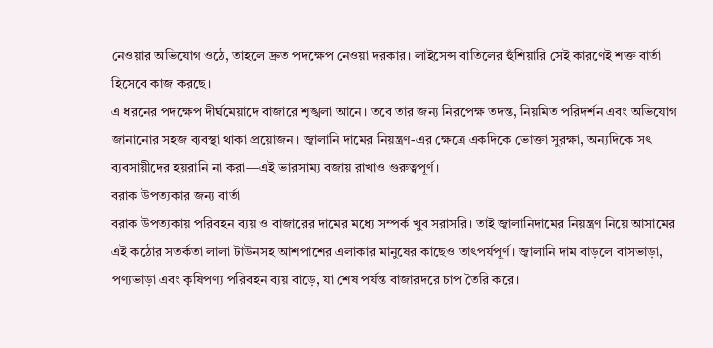নেওয়ার অভিযোগ ওঠে, তাহলে দ্রুত পদক্ষেপ নেওয়া দরকার। লাইসেন্স বাতিলের হুঁশিয়ারি সেই কারণেই শক্ত বার্তা হিসেবে কাজ করছে।
এ ধরনের পদক্ষেপ দীর্ঘমেয়াদে বাজারে শৃঙ্খলা আনে। তবে তার জন্য নিরপেক্ষ তদন্ত, নিয়মিত পরিদর্শন এবং অভিযোগ জানানোর সহজ ব্যবস্থা থাকা প্রয়োজন। জ্বালানি দামের নিয়ন্ত্রণ-এর ক্ষেত্রে একদিকে ভোক্তা সুরক্ষা, অন্যদিকে সৎ ব্যবসায়ীদের হয়রানি না করা—এই ভারসাম্য বজায় রাখাও গুরুত্বপূর্ণ।
বরাক উপত্যকার জন্য বার্তা
বরাক উপত্যকায় পরিবহন ব্যয় ও বাজারের দামের মধ্যে সম্পর্ক খুব সরাসরি। তাই জ্বালানিদামের নিয়ন্ত্রণ নিয়ে আসামের এই কঠোর সতর্কতা লালা টাউনসহ আশপাশের এলাকার মানুষের কাছেও তাৎপর্যপূর্ণ। জ্বালানি দাম বাড়লে বাসভাড়া, পণ্যভাড়া এবং কৃষিপণ্য পরিবহন ব্যয় বাড়ে, যা শেষ পর্যন্ত বাজারদরে চাপ তৈরি করে।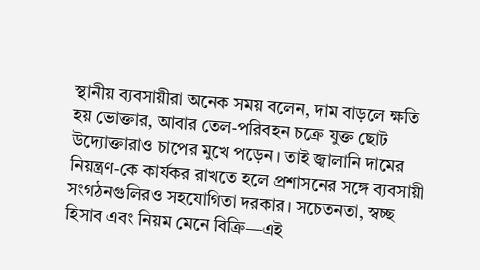স্থানীয় ব্যবসায়ীরা অনেক সময় বলেন, দাম বাড়লে ক্ষতি হয় ভোক্তার, আবার তেল-পরিবহন চক্রে যুক্ত ছোট উদ্যোক্তারাও চাপের মুখে পড়েন। তাই জ্বালানি দামের নিয়ন্ত্রণ-কে কার্যকর রাখতে হলে প্রশাসনের সঙ্গে ব্যবসায়ী সংগঠনগুলিরও সহযোগিতা দরকার। সচেতনতা, স্বচ্ছ হিসাব এবং নিয়ম মেনে বিক্রি—এই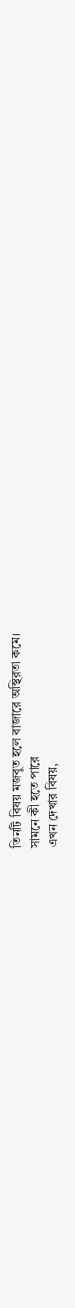তিনটি বিষয় মজবুত হলে বাজারে অস্থিরতা কমে।
সামনে কী হতে পারে
এখন দেখার বিষয়,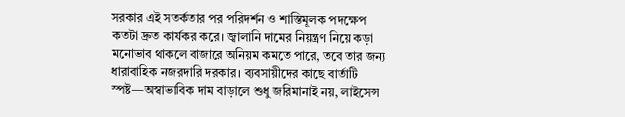সরকার এই সতর্কতার পর পরিদর্শন ও শাস্তিমূলক পদক্ষেপ কতটা দ্রুত কার্যকর করে। জ্বালানি দামের নিয়ন্ত্রণ নিয়ে কড়া মনোভাব থাকলে বাজারে অনিয়ম কমতে পারে, তবে তার জন্য ধারাবাহিক নজরদারি দরকার। ব্যবসায়ীদের কাছে বার্তাটি স্পষ্ট—অস্বাভাবিক দাম বাড়ালে শুধু জরিমানাই নয়, লাইসেন্স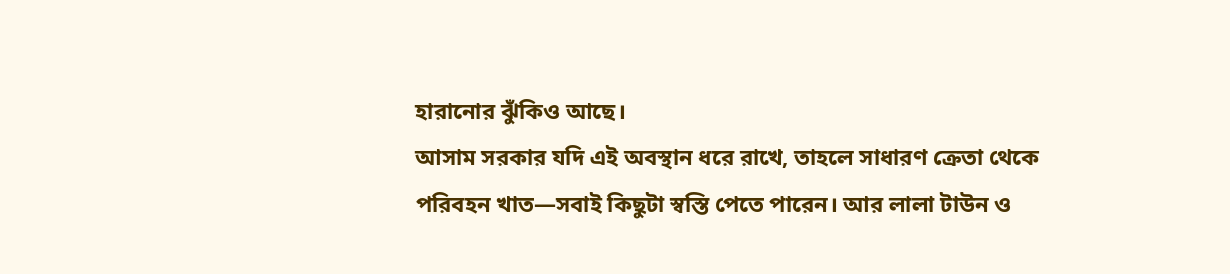হারানোর ঝুঁকিও আছে।
আসাম সরকার যদি এই অবস্থান ধরে রাখে, তাহলে সাধারণ ক্রেতা থেকে পরিবহন খাত—সবাই কিছুটা স্বস্তি পেতে পারেন। আর লালা টাউন ও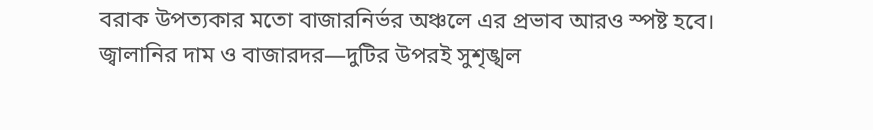বরাক উপত্যকার মতো বাজারনির্ভর অঞ্চলে এর প্রভাব আরও স্পষ্ট হবে। জ্বালানির দাম ও বাজারদর—দুটির উপরই সুশৃঙ্খল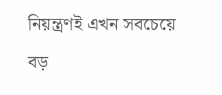নিয়ন্ত্রণই এখন সবচেয়ে বড়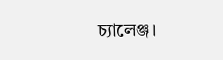চ্যালেঞ্জ।